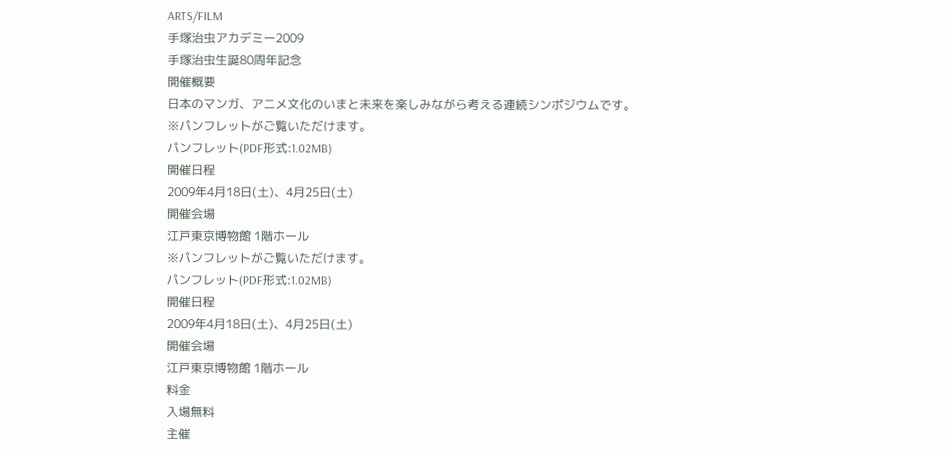ARTS/FILM
手塚治虫アカデミー2009
手塚治虫生誕80周年記念
開催概要
日本のマンガ、アニメ文化のいまと未来を楽しみながら考える連続シンポジウムです。
※パンフレットがご覧いただけます。
パンフレット(PDF形式:1.02MB)
開催日程
2009年4月18日(土)、4月25日(土)
開催会場
江戸東京博物館 1階ホール
※パンフレットがご覧いただけます。
パンフレット(PDF形式:1.02MB)
開催日程
2009年4月18日(土)、4月25日(土)
開催会場
江戸東京博物館 1階ホール
料金
入場無料
主催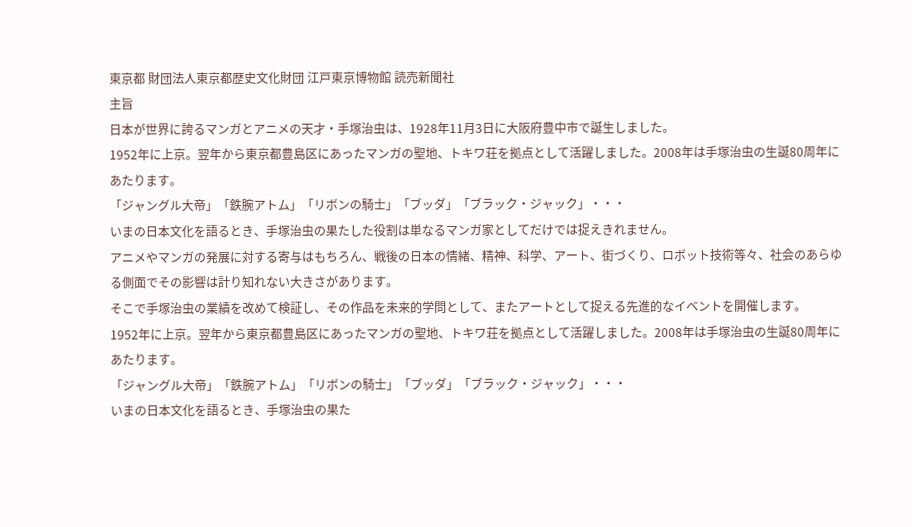東京都 財団法人東京都歴史文化財団 江戸東京博物館 読売新聞社
主旨
日本が世界に誇るマンガとアニメの天才・手塚治虫は、1928年11月3日に大阪府豊中市で誕生しました。
1952年に上京。翌年から東京都豊島区にあったマンガの聖地、トキワ荘を拠点として活躍しました。2008年は手塚治虫の生誕80周年にあたります。
「ジャングル大帝」「鉄腕アトム」「リボンの騎士」「ブッダ」「ブラック・ジャック」・・・
いまの日本文化を語るとき、手塚治虫の果たした役割は単なるマンガ家としてだけでは捉えきれません。
アニメやマンガの発展に対する寄与はもちろん、戦後の日本の情緒、精神、科学、アート、街づくり、ロボット技術等々、社会のあらゆる側面でその影響は計り知れない大きさがあります。
そこで手塚治虫の業績を改めて検証し、その作品を未来的学問として、またアートとして捉える先進的なイベントを開催します。
1952年に上京。翌年から東京都豊島区にあったマンガの聖地、トキワ荘を拠点として活躍しました。2008年は手塚治虫の生誕80周年にあたります。
「ジャングル大帝」「鉄腕アトム」「リボンの騎士」「ブッダ」「ブラック・ジャック」・・・
いまの日本文化を語るとき、手塚治虫の果た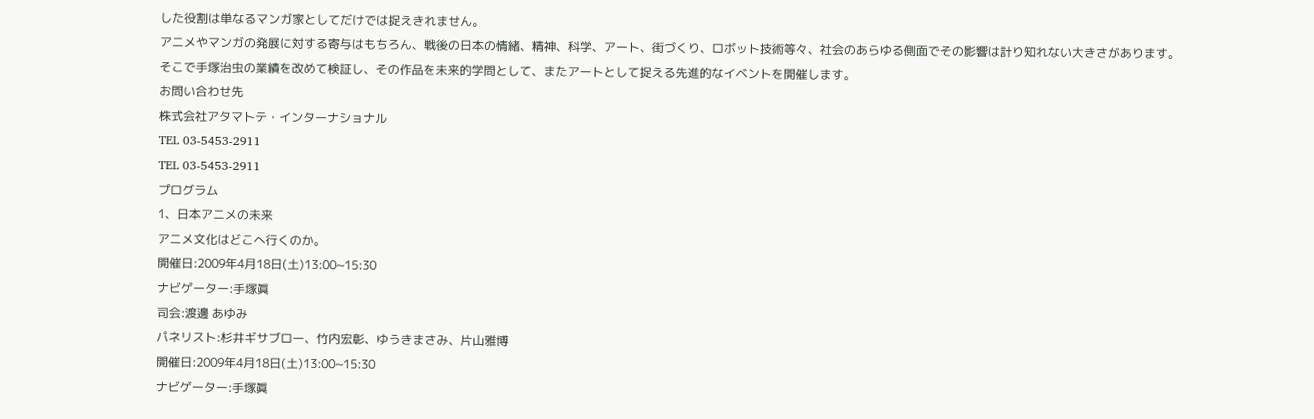した役割は単なるマンガ家としてだけでは捉えきれません。
アニメやマンガの発展に対する寄与はもちろん、戦後の日本の情緒、精神、科学、アート、街づくり、ロボット技術等々、社会のあらゆる側面でその影響は計り知れない大きさがあります。
そこで手塚治虫の業績を改めて検証し、その作品を未来的学問として、またアートとして捉える先進的なイベントを開催します。
お問い合わせ先
株式会社アタマトテ・インターナショナル
TEL 03-5453-2911
TEL 03-5453-2911
プログラム
1、日本アニメの未来
アニメ文化はどこへ行くのか。
開催日:2009年4月18日(土)13:00~15:30
ナビゲーター:手塚眞
司会:渡邊 あゆみ
パネリスト:杉井ギサブロー、竹内宏彰、ゆうきまさみ、片山雅博
開催日:2009年4月18日(土)13:00~15:30
ナビゲーター:手塚眞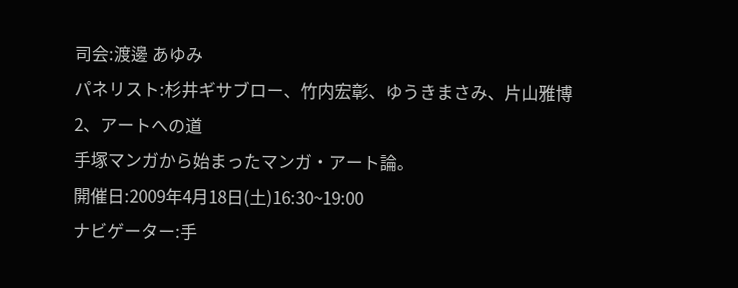司会:渡邊 あゆみ
パネリスト:杉井ギサブロー、竹内宏彰、ゆうきまさみ、片山雅博
2、アートへの道
手塚マンガから始まったマンガ・アート論。
開催日:2009年4月18日(土)16:30~19:00
ナビゲーター:手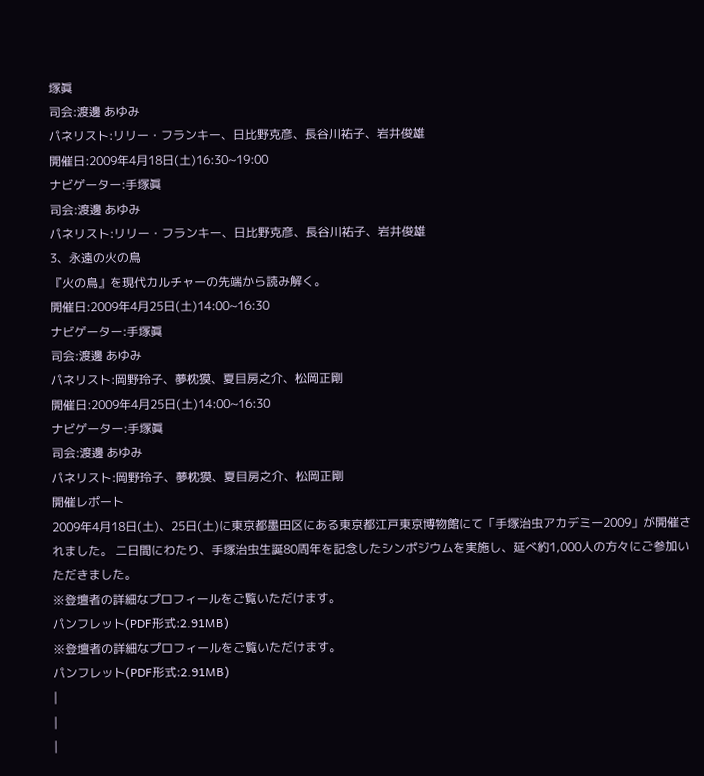塚眞
司会:渡邊 あゆみ
パネリスト:リリー・フランキー、日比野克彦、長谷川祐子、岩井俊雄
開催日:2009年4月18日(土)16:30~19:00
ナビゲーター:手塚眞
司会:渡邊 あゆみ
パネリスト:リリー・フランキー、日比野克彦、長谷川祐子、岩井俊雄
3、永遠の火の鳥
『火の鳥』を現代カルチャーの先端から読み解く。
開催日:2009年4月25日(土)14:00~16:30
ナビゲーター:手塚眞
司会:渡邊 あゆみ
パネリスト:岡野玲子、夢枕獏、夏目房之介、松岡正剛
開催日:2009年4月25日(土)14:00~16:30
ナビゲーター:手塚眞
司会:渡邊 あゆみ
パネリスト:岡野玲子、夢枕獏、夏目房之介、松岡正剛
開催レポート
2009年4月18日(土)、25日(土)に東京都墨田区にある東京都江戸東京博物館にて「手塚治虫アカデミー2009」が開催されました。 二日間にわたり、手塚治虫生誕80周年を記念したシンポジウムを実施し、延べ約1,000人の方々にご参加いただきました。
※登壇者の詳細なプロフィールをご覧いただけます。
パンフレット(PDF形式:2.91MB)
※登壇者の詳細なプロフィールをご覧いただけます。
パンフレット(PDF形式:2.91MB)
|
|
|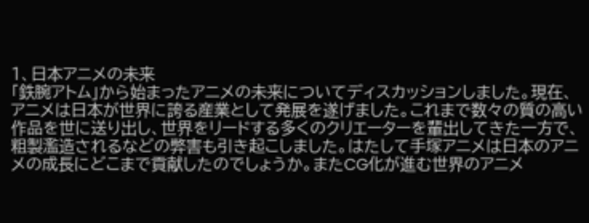1、日本アニメの未来
「鉄腕アトム」から始まったアニメの未来についてディスカッションしました。現在、アニメは日本が世界に誇る産業として発展を遂げました。これまで数々の質の高い作品を世に送り出し、世界をリードする多くのクリエーターを輩出してきた一方で、粗製濫造されるなどの弊害も引き起こしました。はたして手塚アニメは日本のアニメの成長にどこまで貢献したのでしょうか。またCG化が進む世界のアニメ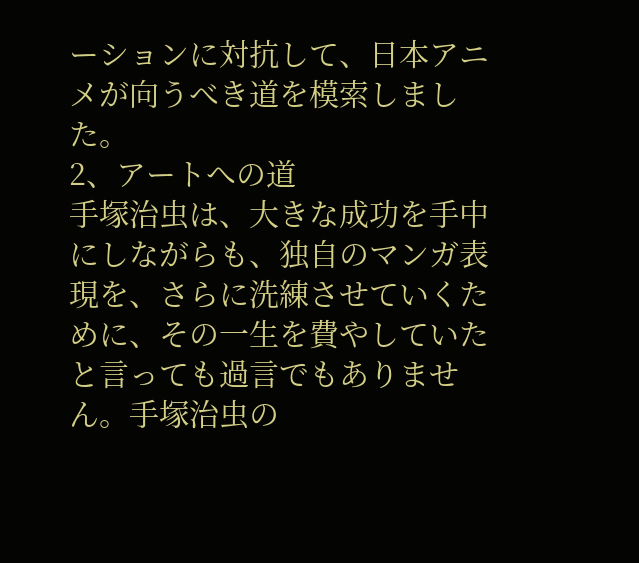ーションに対抗して、日本アニメが向うべき道を模索しました。
2、アートへの道
手塚治虫は、大きな成功を手中にしながらも、独自のマンガ表現を、さらに洗練させていくために、その一生を費やしていたと言っても過言でもありません。手塚治虫の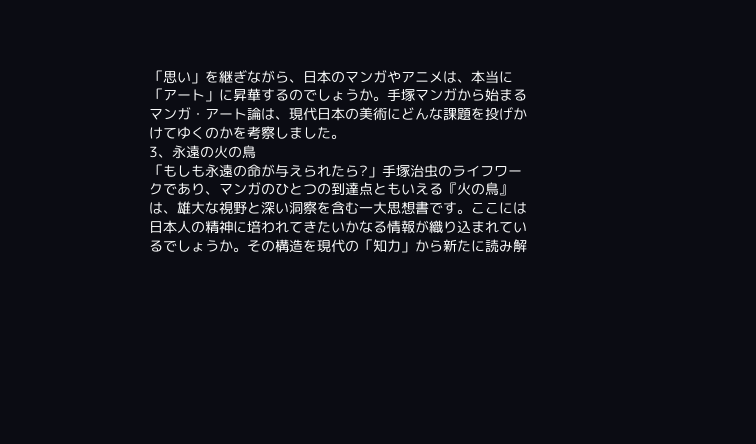「思い」を継ぎながら、日本のマンガやアニメは、本当に「アート」に昇華するのでしょうか。手塚マンガから始まるマンガ・アート論は、現代日本の美術にどんな課題を投げかけてゆくのかを考察しました。
3、永遠の火の鳥
「もしも永遠の命が与えられたら?」手塚治虫のライフワークであり、マンガのひとつの到達点ともいえる『火の鳥』は、雄大な視野と深い洞察を含む一大思想書です。ここには日本人の精神に培われてきたいかなる情報が織り込まれているでしょうか。その構造を現代の「知力」から新たに読み解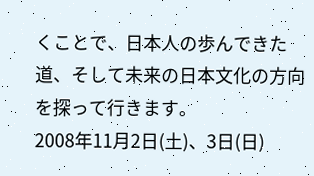くことで、日本人の歩んできた道、そして未来の日本文化の方向を探って行きます。
2008年11月2日(土)、3日(日)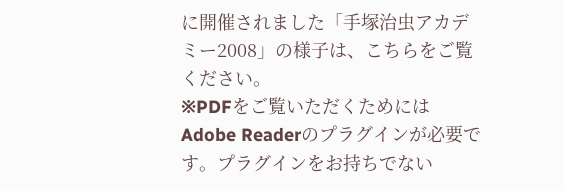に開催されました「手塚治虫アカデミー2008」の様子は、こちらをご覧ください。
※PDFをご覧いただくためにはAdobe Readerのプラグインが必要です。プラグインをお持ちでない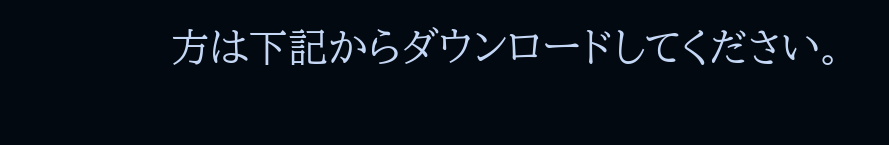方は下記からダウンロードしてください。